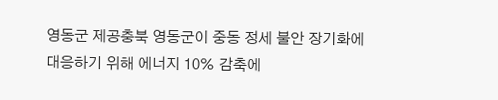영동군 제공충북 영동군이 중동 정세 불안 장기화에 대응하기 위해 에너지 10% 감축에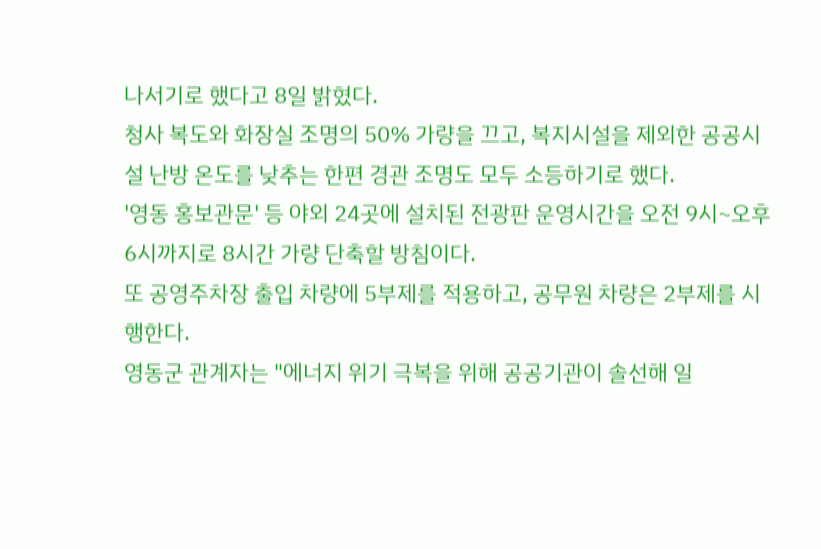나서기로 했다고 8일 밝혔다.
청사 복도와 화장실 조명의 50% 가량을 끄고, 복지시설을 제외한 공공시설 난방 온도를 낮추는 한편 경관 조명도 모두 소등하기로 했다.
'영동 홍보관문' 등 야외 24곳에 설치된 전광판 운영시간을 오전 9시~오후 6시까지로 8시간 가량 단축할 방침이다.
또 공영주차장 출입 차량에 5부제를 적용하고, 공무원 차량은 2부제를 시행한다.
영동군 관계자는 "에너지 위기 극복을 위해 공공기관이 솔선해 일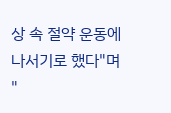상 속 절약 운동에 나서기로 했다"며 "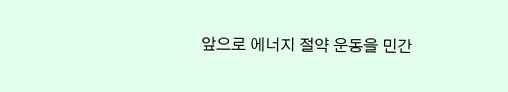앞으로 에너지 절약 운동을 민간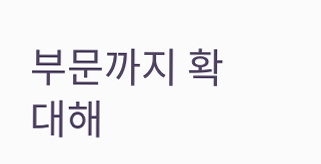부문까지 확대해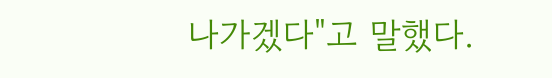나가겠다"고 말했다.